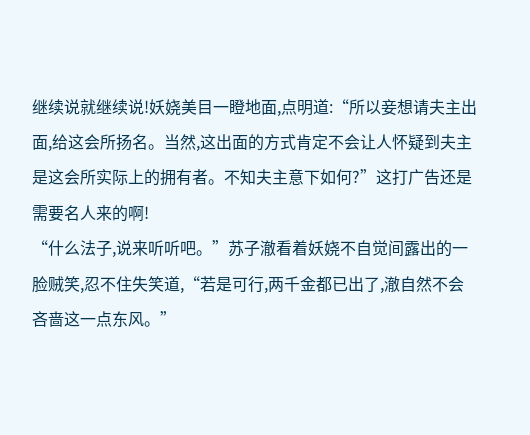继续说就继续说!妖娆美目一瞪地面,点明道:“所以妾想请夫主出面,给这会所扬名。当然,这出面的方式肯定不会让人怀疑到夫主是这会所实际上的拥有者。不知夫主意下如何?”这打广告还是需要名人来的啊!
“什么法子,说来听听吧。”苏子澈看着妖娆不自觉间露出的一脸贼笑,忍不住失笑道,“若是可行,两千金都已出了,澈自然不会吝啬这一点东风。”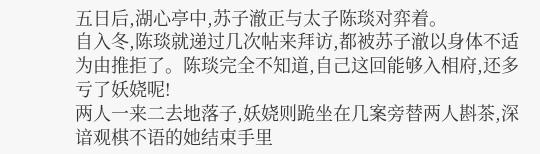五日后,湖心亭中,苏子澈正与太子陈琰对弈着。
自入冬,陈琰就递过几次帖来拜访,都被苏子澈以身体不适为由推拒了。陈琰完全不知道,自己这回能够入相府,还多亏了妖娆呢!
两人一来二去地落子,妖娆则跪坐在几案旁替两人斟茶,深谙观棋不语的她结束手里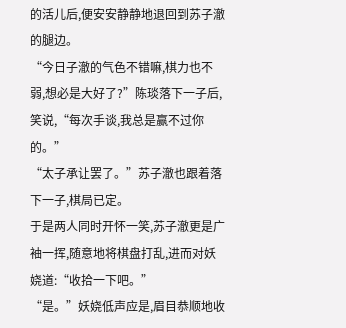的活儿后,便安安静静地退回到苏子澈的腿边。
“今日子澈的气色不错嘛,棋力也不弱,想必是大好了?”陈琰落下一子后,笑说,“每次手谈,我总是赢不过你的。”
“太子承让罢了。”苏子澈也跟着落下一子,棋局已定。
于是两人同时开怀一笑,苏子澈更是广袖一挥,随意地将棋盘打乱,进而对妖娆道:“收拾一下吧。”
“是。”妖娆低声应是,眉目恭顺地收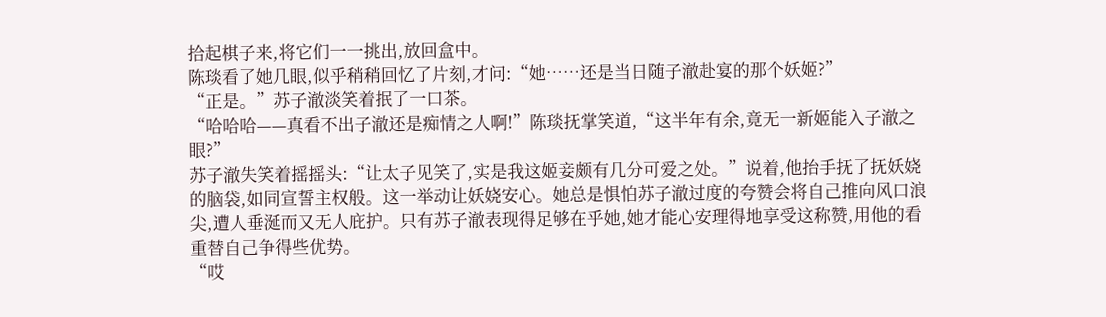拾起棋子来,将它们一一挑出,放回盒中。
陈琰看了她几眼,似乎稍稍回忆了片刻,才问:“她……还是当日随子澈赴宴的那个妖姬?”
“正是。”苏子澈淡笑着抿了一口茶。
“哈哈哈——真看不出子澈还是痴情之人啊!”陈琰抚掌笑道,“这半年有余,竟无一新姬能入子澈之眼?”
苏子澈失笑着摇摇头:“让太子见笑了,实是我这姬妾颇有几分可爱之处。”说着,他抬手抚了抚妖娆的脑袋,如同宣誓主权般。这一举动让妖娆安心。她总是惧怕苏子澈过度的夸赞会将自己推向风口浪尖,遭人垂涎而又无人庇护。只有苏子澈表现得足够在乎她,她才能心安理得地享受这称赞,用他的看重替自己争得些优势。
“哎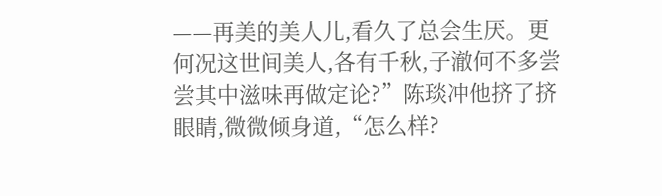——再美的美人儿,看久了总会生厌。更何况这世间美人,各有千秋,子澈何不多尝尝其中滋味再做定论?”陈琰冲他挤了挤眼睛,微微倾身道,“怎么样?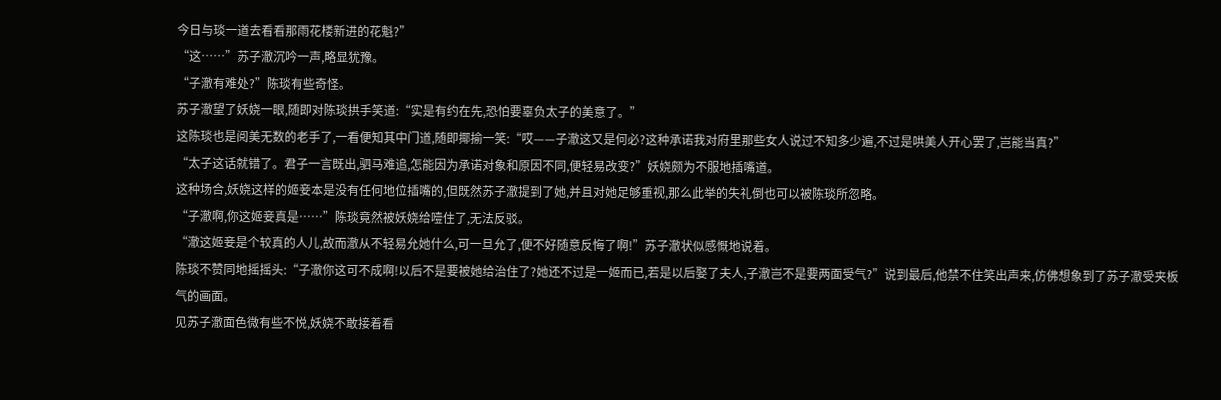今日与琰一道去看看那雨花楼新进的花魁?”
“这……”苏子澈沉吟一声,略显犹豫。
“子澈有难处?”陈琰有些奇怪。
苏子澈望了妖娆一眼,随即对陈琰拱手笑道:“实是有约在先,恐怕要辜负太子的美意了。”
这陈琰也是阅美无数的老手了,一看便知其中门道,随即揶揄一笑:“哎——子澈这又是何必?这种承诺我对府里那些女人说过不知多少遍,不过是哄美人开心罢了,岂能当真?”
“太子这话就错了。君子一言既出,驷马难追,怎能因为承诺对象和原因不同,便轻易改变?”妖娆颇为不服地插嘴道。
这种场合,妖娆这样的姬妾本是没有任何地位插嘴的,但既然苏子澈提到了她,并且对她足够重视,那么此举的失礼倒也可以被陈琰所忽略。
“子澈啊,你这姬妾真是……”陈琰竟然被妖娆给噎住了,无法反驳。
“澈这姬妾是个较真的人儿,故而澈从不轻易允她什么,可一旦允了,便不好随意反悔了啊!”苏子澈状似感慨地说着。
陈琰不赞同地摇摇头:“子澈你这可不成啊!以后不是要被她给治住了?她还不过是一姬而已,若是以后娶了夫人,子澈岂不是要两面受气?”说到最后,他禁不住笑出声来,仿佛想象到了苏子澈受夹板气的画面。
见苏子澈面色微有些不悦,妖娆不敢接着看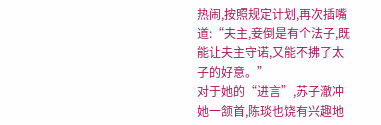热闹,按照规定计划,再次插嘴道:“夫主,妾倒是有个法子,既能让夫主守诺,又能不拂了太子的好意。”
对于她的“进言”,苏子澈冲她一颔首,陈琰也饶有兴趣地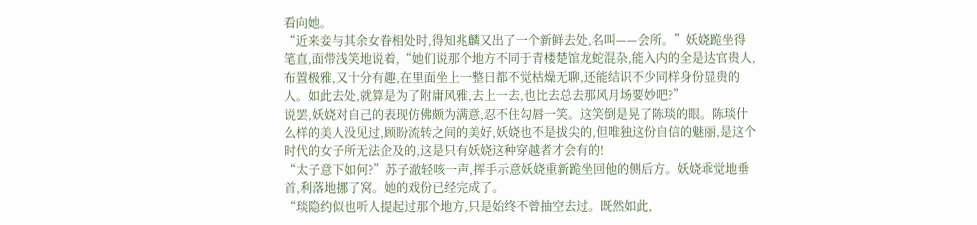看向她。
“近来妾与其余女眷相处时,得知兆麟又出了一个新鲜去处,名叫——会所。”妖娆跪坐得笔直,面带浅笑地说着,“她们说那个地方不同于青楼楚馆龙蛇混杂,能入内的全是达官贵人,布置极雅,又十分有趣,在里面坐上一整日都不觉枯燥无聊,还能结识不少同样身份显贵的人。如此去处,就算是为了附庸风雅,去上一去,也比去总去那风月场要妙吧?”
说罢,妖娆对自己的表现仿佛颇为满意,忍不住勾唇一笑。这笑倒是晃了陈琰的眼。陈琰什么样的美人没见过,顾盼流转之间的美好,妖娆也不是拔尖的,但唯独这份自信的魅丽,是这个时代的女子所无法企及的,这是只有妖娆这种穿越者才会有的!
“太子意下如何?”苏子澈轻咳一声,挥手示意妖娆重新跪坐回他的侧后方。妖娆乖觉地垂首,利落地挪了窝。她的戏份已经完成了。
“琰隐约似也听人提起过那个地方,只是始终不曾抽空去过。既然如此,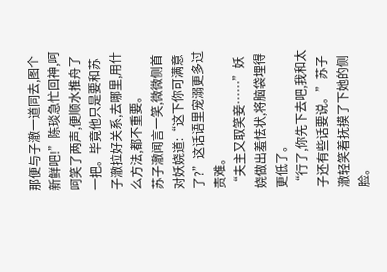那便与子澈一道同去,图个新鲜吧!”陈琰急忙回神,呵呵笑了两声,便顺水推舟了一把。毕竟他只是要和苏子澈拉好关系,去哪里,用什么方法,都不重要。
苏子澈闻言一笑,微微侧首对妖娆道:“这下你可满意了?”这话语里宠溺更多过责难。
“夫主又取笑妾……”妖娆做出羞怯状,将脑袋埋得更低了。
“行了,你先下去吧,我和太子还有些话要说。”苏子澈轻笑着抚摸了下她的侧脸。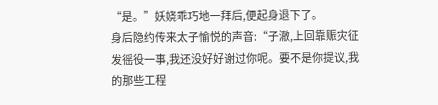“是。”妖娆乖巧地一拜后,便起身退下了。
身后隐约传来太子愉悦的声音:“子澈,上回靠赈灾征发徭役一事,我还没好好谢过你呢。要不是你提议,我的那些工程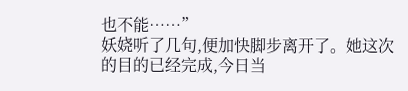也不能……”
妖娆听了几句,便加快脚步离开了。她这次的目的已经完成,今日当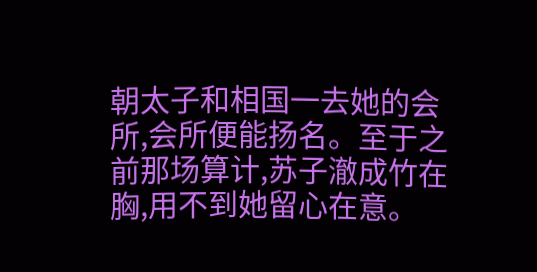朝太子和相国一去她的会所,会所便能扬名。至于之前那场算计,苏子澈成竹在胸,用不到她留心在意。